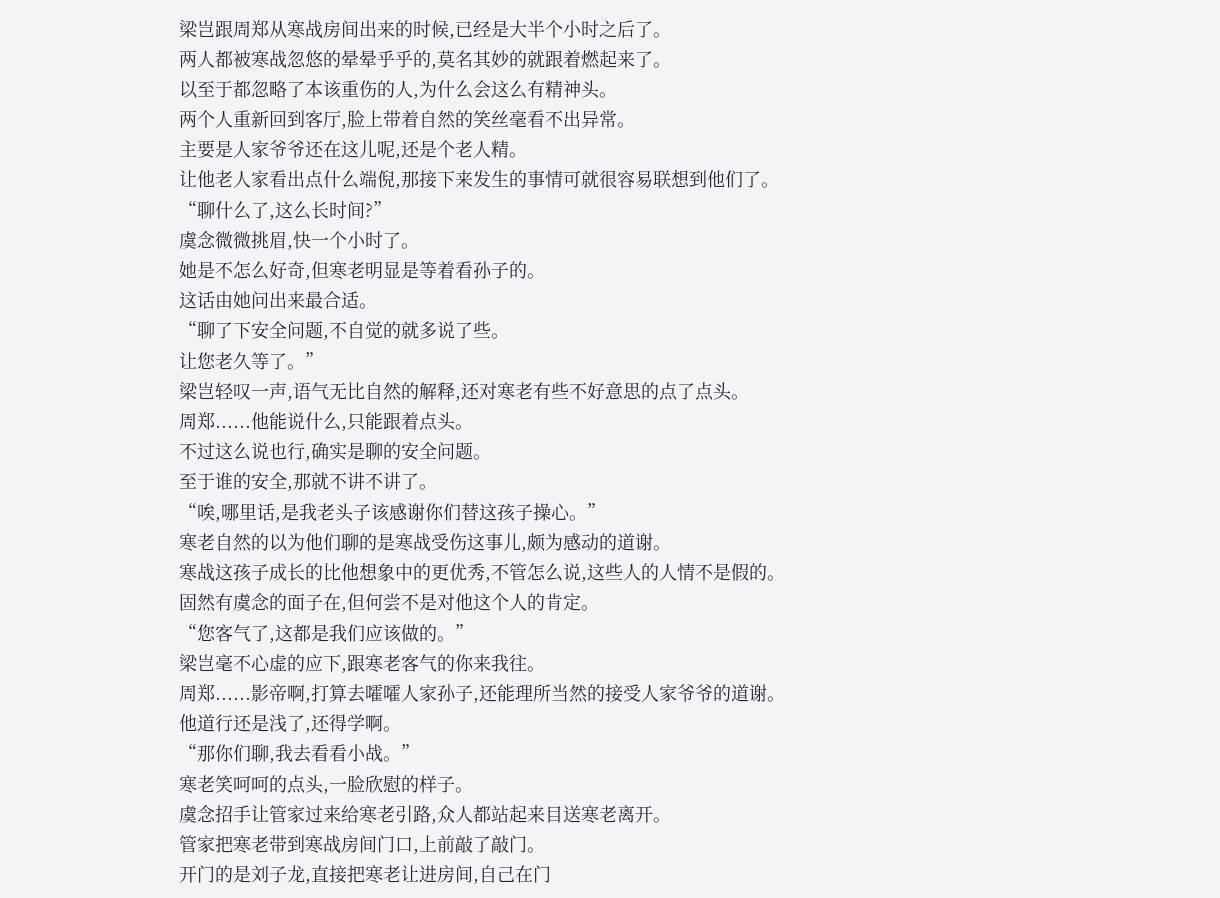梁岂跟周郑从寒战房间出来的时候,已经是大半个小时之后了。
两人都被寒战忽悠的晕晕乎乎的,莫名其妙的就跟着燃起来了。
以至于都忽略了本该重伤的人,为什么会这么有精神头。
两个人重新回到客厅,脸上带着自然的笑丝毫看不出异常。
主要是人家爷爷还在这儿呢,还是个老人精。
让他老人家看出点什么端倪,那接下来发生的事情可就很容易联想到他们了。
“聊什么了,这么长时间?”
虞念微微挑眉,快一个小时了。
她是不怎么好奇,但寒老明显是等着看孙子的。
这话由她问出来最合适。
“聊了下安全问题,不自觉的就多说了些。
让您老久等了。”
梁岂轻叹一声,语气无比自然的解释,还对寒老有些不好意思的点了点头。
周郑......他能说什么,只能跟着点头。
不过这么说也行,确实是聊的安全问题。
至于谁的安全,那就不讲不讲了。
“唉,哪里话,是我老头子该感谢你们替这孩子操心。”
寒老自然的以为他们聊的是寒战受伤这事儿,颇为感动的道谢。
寒战这孩子成长的比他想象中的更优秀,不管怎么说,这些人的人情不是假的。
固然有虞念的面子在,但何尝不是对他这个人的肯定。
“您客气了,这都是我们应该做的。”
梁岂毫不心虚的应下,跟寒老客气的你来我往。
周郑......影帝啊,打算去嚯嚯人家孙子,还能理所当然的接受人家爷爷的道谢。
他道行还是浅了,还得学啊。
“那你们聊,我去看看小战。”
寒老笑呵呵的点头,一脸欣慰的样子。
虞念招手让管家过来给寒老引路,众人都站起来目送寒老离开。
管家把寒老带到寒战房间门口,上前敲了敲门。
开门的是刘子龙,直接把寒老让进房间,自己在门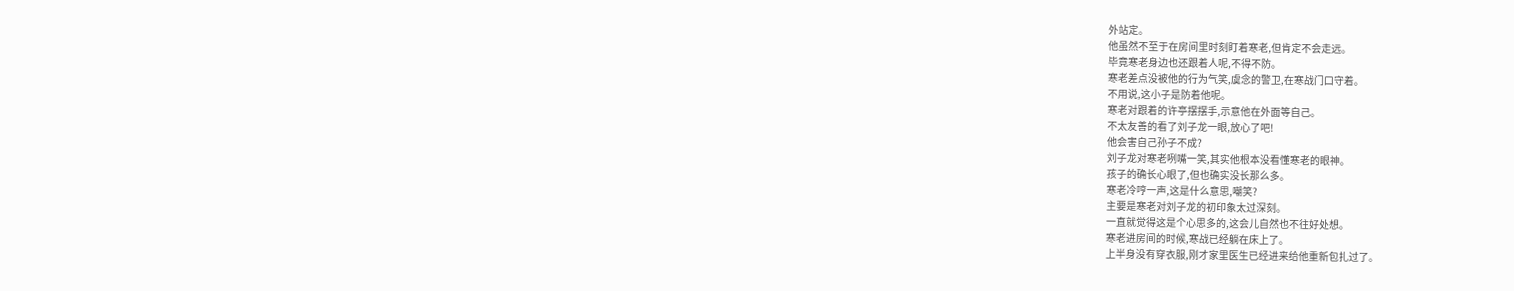外站定。
他虽然不至于在房间里时刻盯着寒老,但肯定不会走远。
毕竟寒老身边也还跟着人呢,不得不防。
寒老差点没被他的行为气笑,虞念的警卫,在寒战门口守着。
不用说,这小子是防着他呢。
寒老对跟着的许亭摆摆手,示意他在外面等自己。
不太友善的看了刘子龙一眼,放心了吧!
他会害自己孙子不成?
刘子龙对寒老咧嘴一笑,其实他根本没看懂寒老的眼神。
孩子的确长心眼了,但也确实没长那么多。
寒老冷哼一声,这是什么意思,嘲笑?
主要是寒老对刘子龙的初印象太过深刻。
一直就觉得这是个心思多的,这会儿自然也不往好处想。
寒老进房间的时候,寒战已经躺在床上了。
上半身没有穿衣服,刚才家里医生已经进来给他重新包扎过了。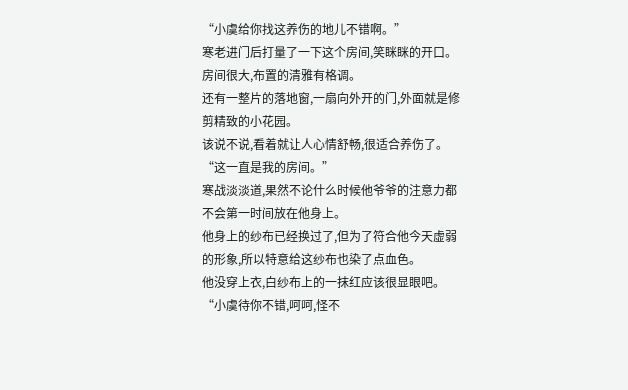“小虞给你找这养伤的地儿不错啊。”
寒老进门后打量了一下这个房间,笑眯眯的开口。
房间很大,布置的清雅有格调。
还有一整片的落地窗,一扇向外开的门,外面就是修剪精致的小花园。
该说不说,看着就让人心情舒畅,很适合养伤了。
“这一直是我的房间。”
寒战淡淡道,果然不论什么时候他爷爷的注意力都不会第一时间放在他身上。
他身上的纱布已经换过了,但为了符合他今天虚弱的形象,所以特意给这纱布也染了点血色。
他没穿上衣,白纱布上的一抹红应该很显眼吧。
“小虞待你不错,呵呵,怪不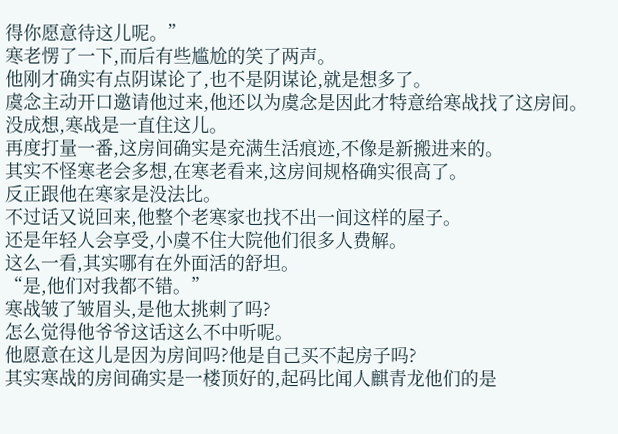得你愿意待这儿呢。”
寒老愣了一下,而后有些尴尬的笑了两声。
他刚才确实有点阴谋论了,也不是阴谋论,就是想多了。
虞念主动开口邀请他过来,他还以为虞念是因此才特意给寒战找了这房间。
没成想,寒战是一直住这儿。
再度打量一番,这房间确实是充满生活痕迹,不像是新搬进来的。
其实不怪寒老会多想,在寒老看来,这房间规格确实很高了。
反正跟他在寒家是没法比。
不过话又说回来,他整个老寒家也找不出一间这样的屋子。
还是年轻人会享受,小虞不住大院他们很多人费解。
这么一看,其实哪有在外面活的舒坦。
“是,他们对我都不错。”
寒战皱了皱眉头,是他太挑刺了吗?
怎么觉得他爷爷这话这么不中听呢。
他愿意在这儿是因为房间吗?他是自己买不起房子吗?
其实寒战的房间确实是一楼顶好的,起码比闻人麒青龙他们的是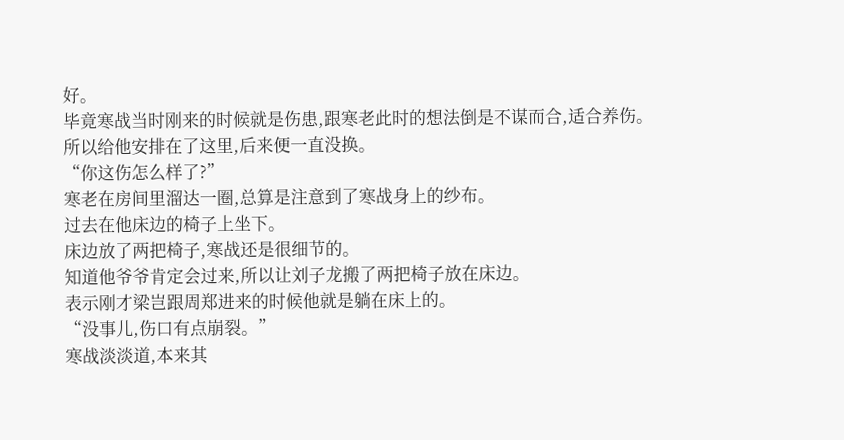好。
毕竟寒战当时刚来的时候就是伤患,跟寒老此时的想法倒是不谋而合,适合养伤。
所以给他安排在了这里,后来便一直没换。
“你这伤怎么样了?”
寒老在房间里溜达一圈,总算是注意到了寒战身上的纱布。
过去在他床边的椅子上坐下。
床边放了两把椅子,寒战还是很细节的。
知道他爷爷肯定会过来,所以让刘子龙搬了两把椅子放在床边。
表示刚才梁岂跟周郑进来的时候他就是躺在床上的。
“没事儿,伤口有点崩裂。”
寒战淡淡道,本来其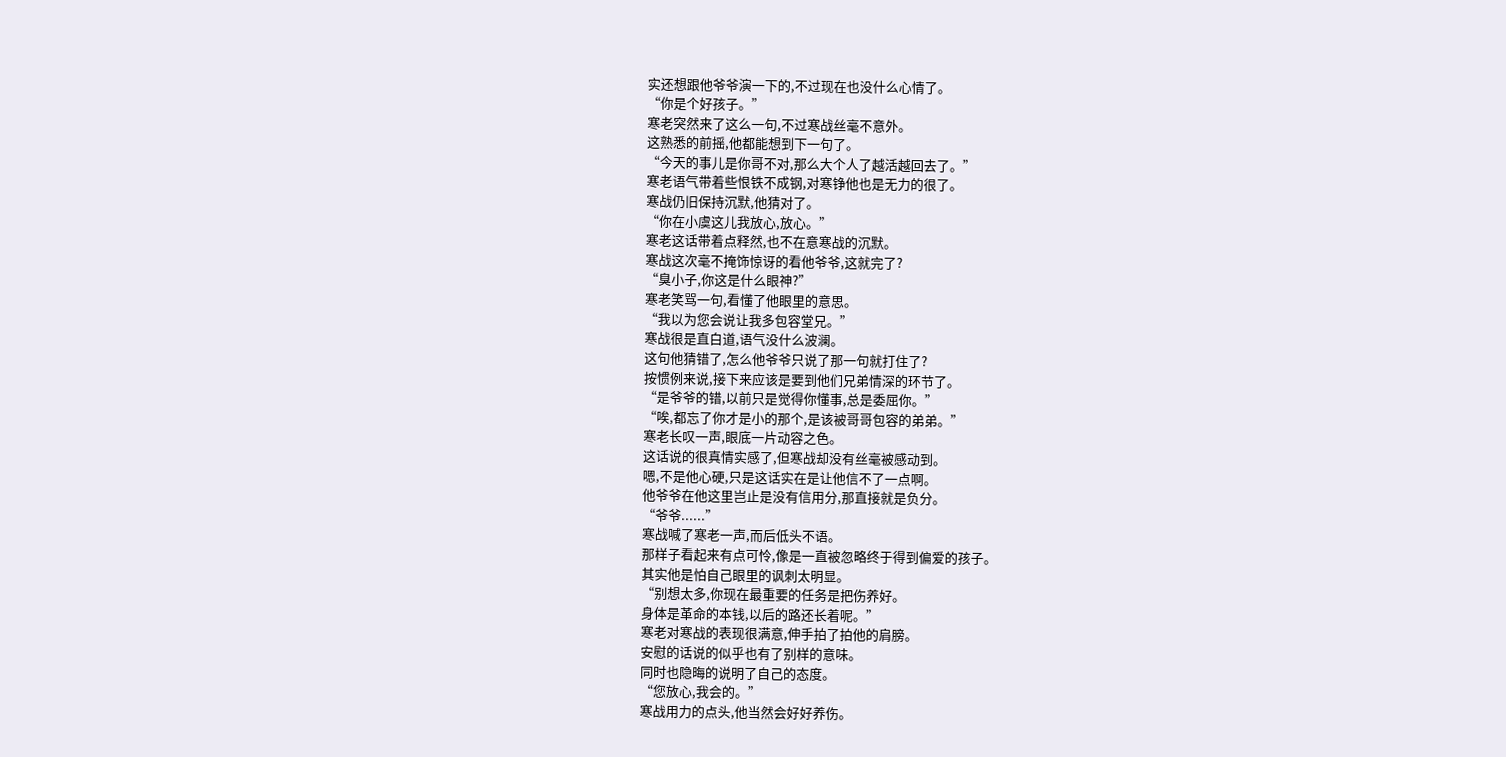实还想跟他爷爷演一下的,不过现在也没什么心情了。
“你是个好孩子。”
寒老突然来了这么一句,不过寒战丝毫不意外。
这熟悉的前摇,他都能想到下一句了。
“今天的事儿是你哥不对,那么大个人了越活越回去了。”
寒老语气带着些恨铁不成钢,对寒铮他也是无力的很了。
寒战仍旧保持沉默,他猜对了。
“你在小虞这儿我放心,放心。”
寒老这话带着点释然,也不在意寒战的沉默。
寒战这次毫不掩饰惊讶的看他爷爷,这就完了?
“臭小子,你这是什么眼神?”
寒老笑骂一句,看懂了他眼里的意思。
“我以为您会说让我多包容堂兄。”
寒战很是直白道,语气没什么波澜。
这句他猜错了,怎么他爷爷只说了那一句就打住了?
按惯例来说,接下来应该是要到他们兄弟情深的环节了。
“是爷爷的错,以前只是觉得你懂事,总是委屈你。”
“唉,都忘了你才是小的那个,是该被哥哥包容的弟弟。”
寒老长叹一声,眼底一片动容之色。
这话说的很真情实感了,但寒战却没有丝毫被感动到。
嗯,不是他心硬,只是这话实在是让他信不了一点啊。
他爷爷在他这里岂止是没有信用分,那直接就是负分。
“爷爷......”
寒战喊了寒老一声,而后低头不语。
那样子看起来有点可怜,像是一直被忽略终于得到偏爱的孩子。
其实他是怕自己眼里的讽刺太明显。
“别想太多,你现在最重要的任务是把伤养好。
身体是革命的本钱,以后的路还长着呢。”
寒老对寒战的表现很满意,伸手拍了拍他的肩膀。
安慰的话说的似乎也有了别样的意味。
同时也隐晦的说明了自己的态度。
“您放心,我会的。”
寒战用力的点头,他当然会好好养伤。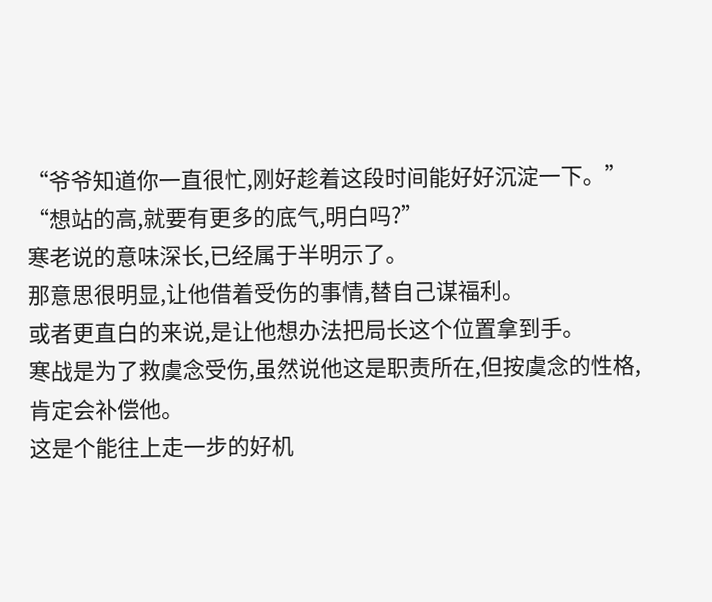“爷爷知道你一直很忙,刚好趁着这段时间能好好沉淀一下。”
“想站的高,就要有更多的底气,明白吗?”
寒老说的意味深长,已经属于半明示了。
那意思很明显,让他借着受伤的事情,替自己谋福利。
或者更直白的来说,是让他想办法把局长这个位置拿到手。
寒战是为了救虞念受伤,虽然说他这是职责所在,但按虞念的性格,肯定会补偿他。
这是个能往上走一步的好机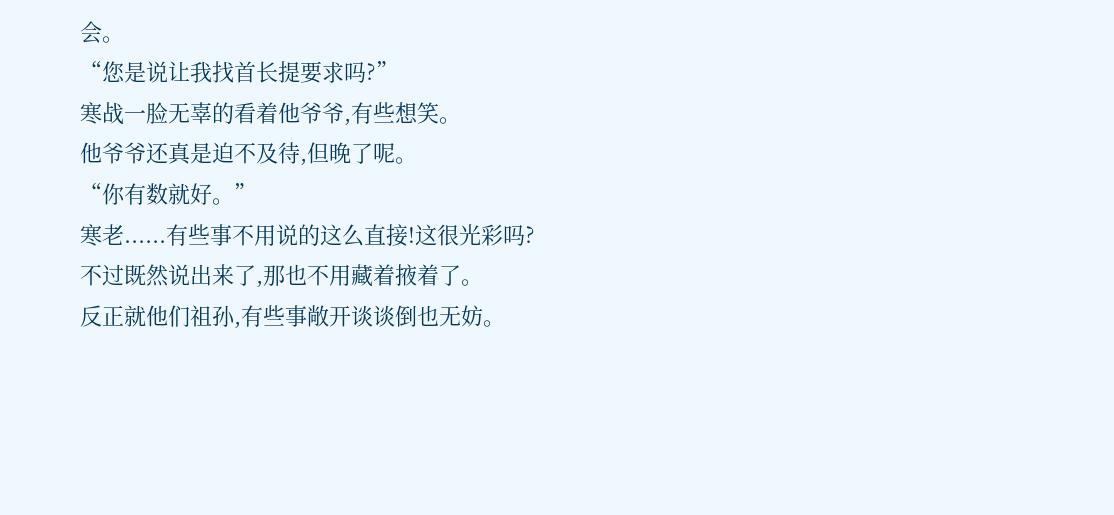会。
“您是说让我找首长提要求吗?”
寒战一脸无辜的看着他爷爷,有些想笑。
他爷爷还真是迫不及待,但晚了呢。
“你有数就好。”
寒老......有些事不用说的这么直接!这很光彩吗?
不过既然说出来了,那也不用藏着掖着了。
反正就他们祖孙,有些事敞开谈谈倒也无妨。